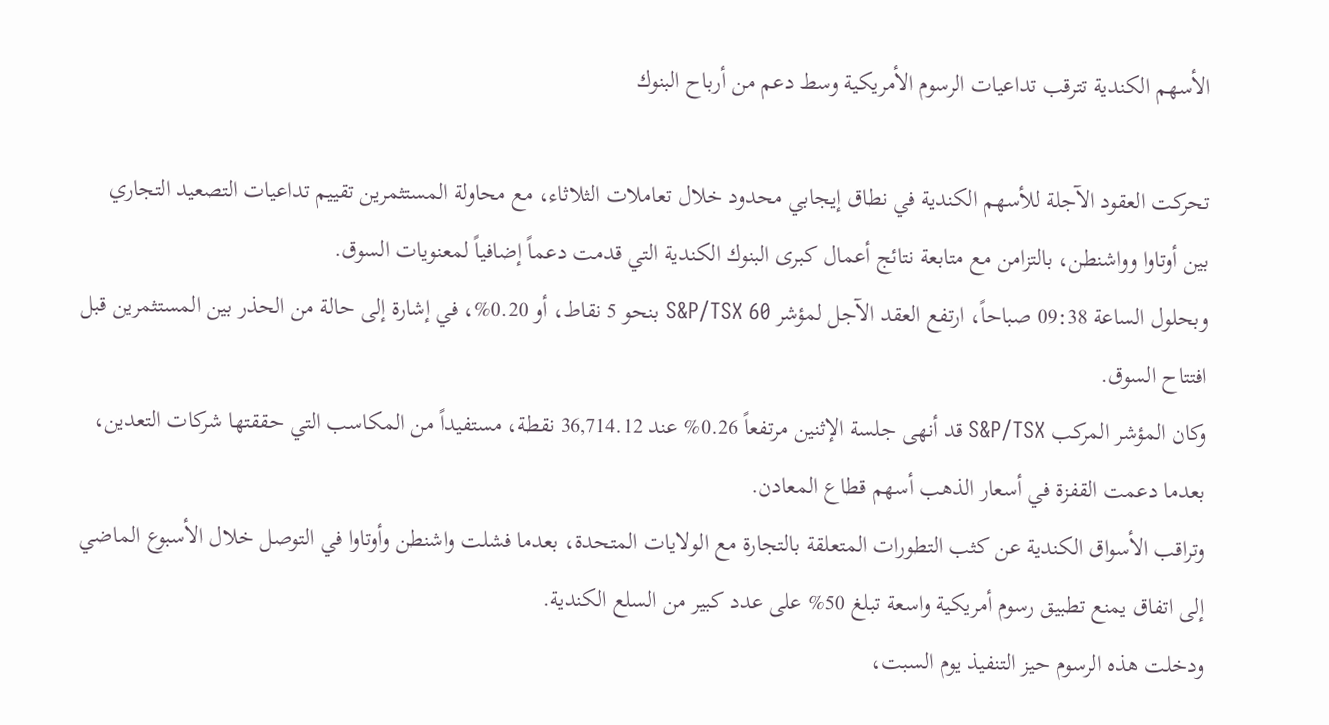الأسهم الكندية تترقب تداعيات الرسوم الأمريكية وسط دعم من أرباح البنوك

تحركت العقود الآجلة للأسهم الكندية في نطاق إيجابي محدود خلال تعاملات الثلاثاء، مع محاولة المستثمرين تقييم تداعيات التصعيد التجاري بين أوتاوا وواشنطن، بالتزامن مع متابعة نتائج أعمال كبرى البنوك الكندية التي قدمت دعماً إضافياً لمعنويات السوق.
وبحلول الساعة 09:38 صباحاً، ارتفع العقد الآجل لمؤشر S&P/TSX 60 بنحو 5 نقاط، أو 0.20%، في إشارة إلى حالة من الحذر بين المستثمرين قبل افتتاح السوق.
وكان المؤشر المركب S&P/TSX قد أنهى جلسة الإثنين مرتفعاً 0.26% عند 36,714.12 نقطة، مستفيداً من المكاسب التي حققتها شركات التعدين، بعدما دعمت القفزة في أسعار الذهب أسهم قطاع المعادن.
وتراقب الأسواق الكندية عن كثب التطورات المتعلقة بالتجارة مع الولايات المتحدة، بعدما فشلت واشنطن وأوتاوا في التوصل خلال الأسبوع الماضي إلى اتفاق يمنع تطبيق رسوم أمريكية واسعة تبلغ 50% على عدد كبير من السلع الكندية.
ودخلت هذه الرسوم حيز التنفيذ يوم السبت،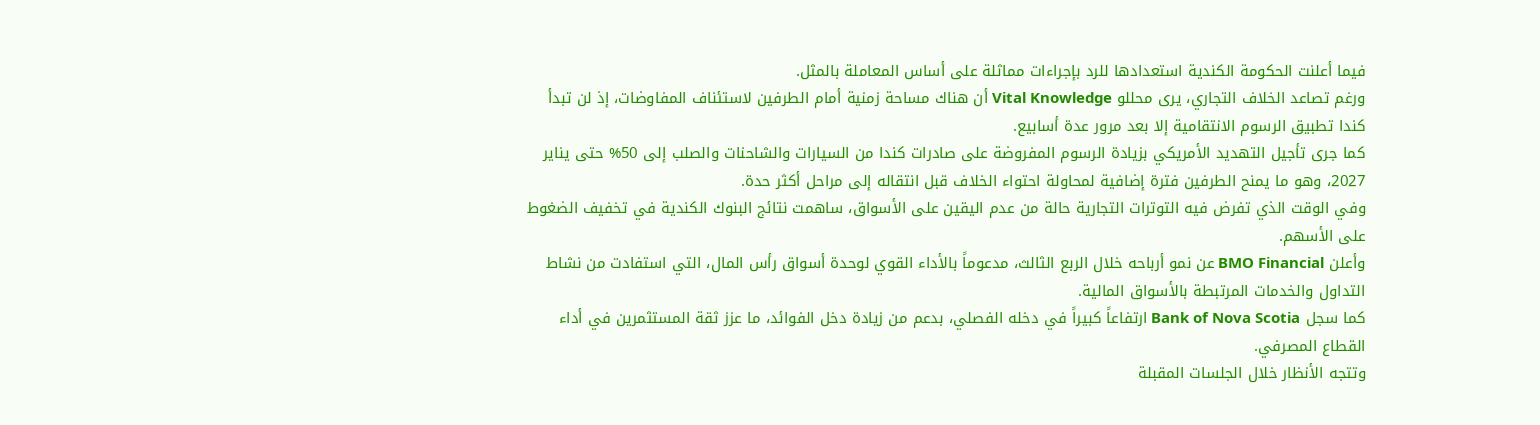فيما أعلنت الحكومة الكندية استعدادها للرد بإجراءات مماثلة على أساس المعاملة بالمثل.
ورغم تصاعد الخلاف التجاري، يرى محللو Vital Knowledge أن هناك مساحة زمنية أمام الطرفين لاستئناف المفاوضات، إذ لن تبدأ كندا تطبيق الرسوم الانتقامية إلا بعد مرور عدة أسابيع.
كما جرى تأجيل التهديد الأمريكي بزيادة الرسوم المفروضة على صادرات كندا من السيارات والشاحنات والصلب إلى 50% حتى يناير 2027، وهو ما يمنح الطرفين فترة إضافية لمحاولة احتواء الخلاف قبل انتقاله إلى مراحل أكثر حدة.
وفي الوقت الذي تفرض فيه التوترات التجارية حالة من عدم اليقين على الأسواق، ساهمت نتائج البنوك الكندية في تخفيف الضغوط على الأسهم.
وأعلن BMO Financial عن نمو أرباحه خلال الربع الثالث، مدعوماً بالأداء القوي لوحدة أسواق رأس المال، التي استفادت من نشاط التداول والخدمات المرتبطة بالأسواق المالية.
كما سجل Bank of Nova Scotia ارتفاعاً كبيراً في دخله الفصلي، بدعم من زيادة دخل الفوائد، ما عزز ثقة المستثمرين في أداء القطاع المصرفي.
وتتجه الأنظار خلال الجلسات المقبلة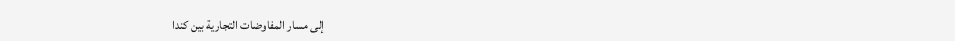إلى مسار المفاوضات التجارية بين كندا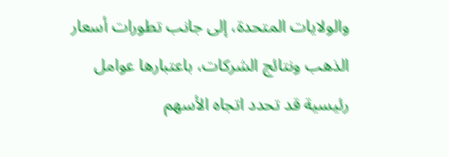والولايات المتحدة، إلى جانب تطورات أسعار الذهب ونتائج الشركات، باعتبارها عوامل رئيسية قد تحدد اتجاه الأسهم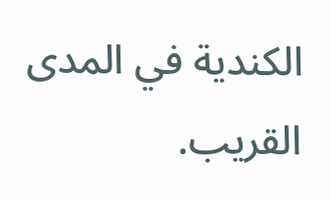الكندية في المدى القريب.